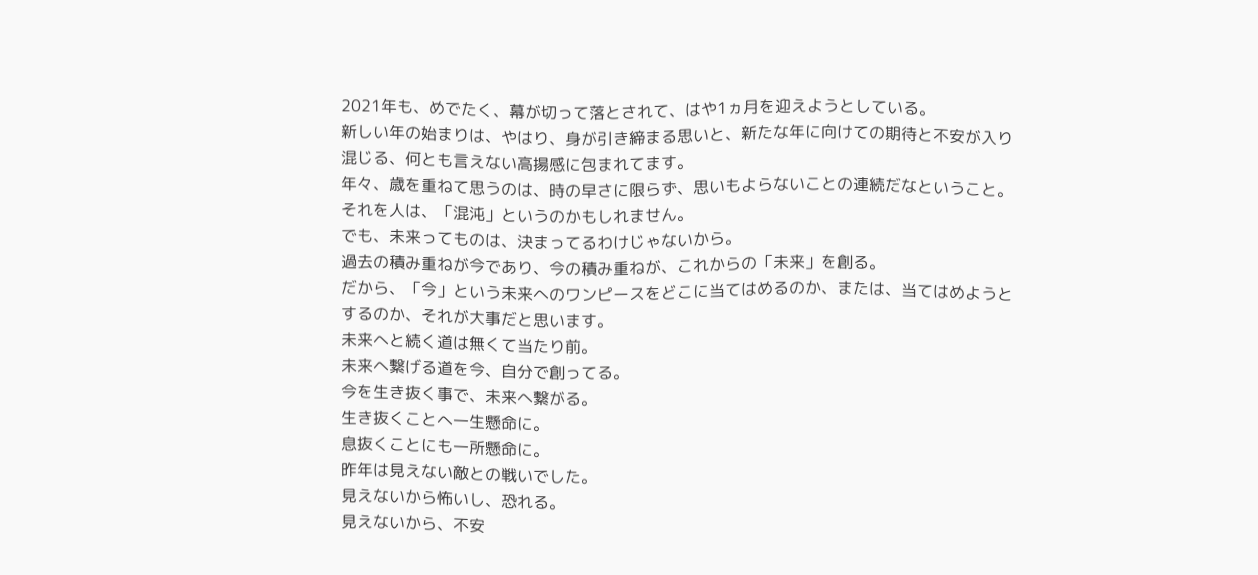2021年も、めでたく、幕が切って落とされて、はや1ヵ月を迎えようとしている。
新しい年の始まりは、やはり、身が引き締まる思いと、新たな年に向けての期待と不安が入り混じる、何とも言えない高揚感に包まれてます。
年々、歳を重ねて思うのは、時の早さに限らず、思いもよらないことの連続だなということ。
それを人は、「混沌」というのかもしれません。
でも、未来ってものは、決まってるわけじゃないから。
過去の積み重ねが今であり、今の積み重ねが、これからの「未来」を創る。
だから、「今」という未来へのワンピースをどこに当てはめるのか、または、当てはめようとするのか、それが大事だと思います。
未来へと続く道は無くて当たり前。
未来へ繋げる道を今、自分で創ってる。
今を生き抜く事で、未来へ繋がる。
生き抜くことへ一生懸命に。
息抜くことにも一所懸命に。
昨年は見えない敵との戦いでした。
見えないから怖いし、恐れる。
見えないから、不安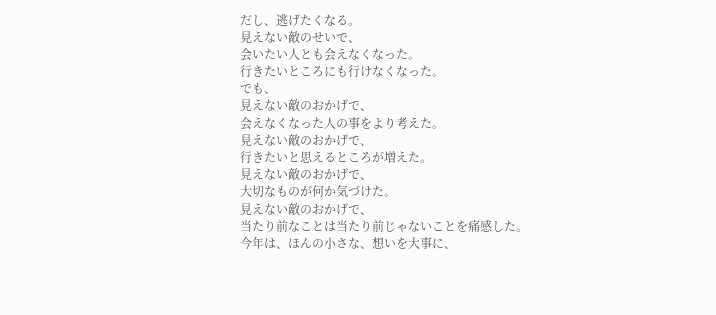だし、逃げたくなる。
見えない敵のせいで、
会いたい人とも会えなくなった。
行きたいところにも行けなくなった。
でも、
見えない敵のおかげで、
会えなくなった人の事をより考えた。
見えない敵のおかげで、
行きたいと思えるところが増えた。
見えない敵のおかげで、
大切なものが何か気づけた。
見えない敵のおかげで、
当たり前なことは当たり前じゃないことを痛感した。
今年は、ほんの小さな、想いを大事に、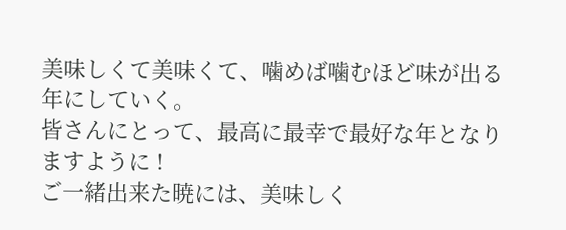美味しくて美味くて、噛めば噛むほど味が出る年にしていく。
皆さんにとって、最高に最幸で最好な年となりますように !
ご一緒出来た暁には、美味しく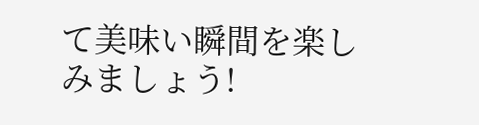て美味い瞬間を楽しみましょう!